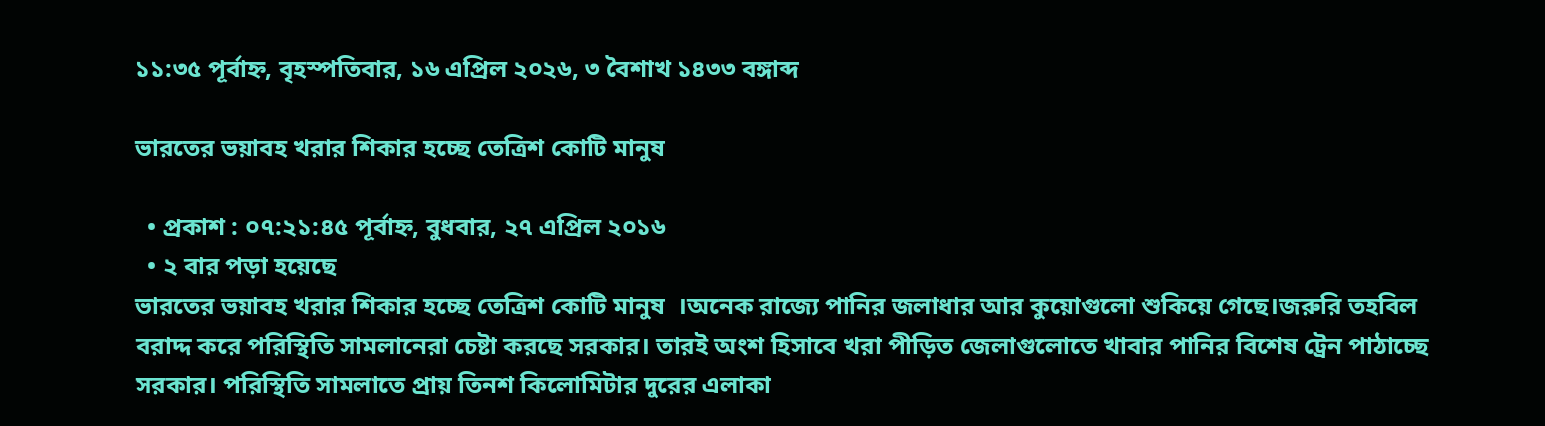১১:৩৫ পূর্বাহ্ন, বৃহস্পতিবার, ১৬ এপ্রিল ২০২৬, ৩ বৈশাখ ১৪৩৩ বঙ্গাব্দ

ভারতের ভয়াবহ খরার শিকার হচ্ছে তেত্রিশ কোটি মানুষ

  • প্রকাশ : ০৭:২১:৪৫ পূর্বাহ্ন, বুধবার, ২৭ এপ্রিল ২০১৬
  • ২ বার পড়া হয়েছে
ভারতের ভয়াবহ খরার শিকার হচ্ছে তেত্রিশ কোটি মানুষ  ।অনেক রাজ্যে পানির জলাধার আর কুয়োগুলো শুকিয়ে গেছে।জরুরি তহবিল বরাদ্দ করে পরিস্থিতি সামলানেরা চেষ্টা করছে সরকার। তারই অংশ হিসাবে খরা পীড়িত জেলাগুলোতে খাবার পানির বিশেষ ট্রেন পাঠাচ্ছে সরকার। পরিস্থিতি সামলাতে প্রায় তিনশ কিলোমিটার দুরের এলাকা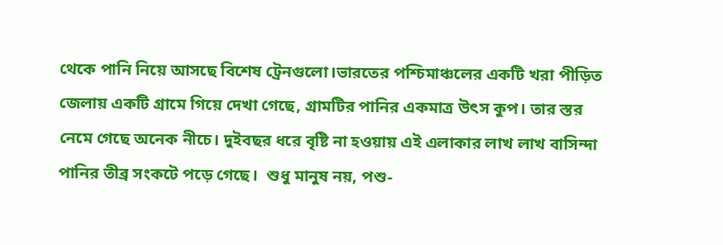থেকে পানি নিয়ে আসছে বিশেষ ট্রেনগুলো।ভারতের পশ্চিমাঞ্চলের একটি খরা পীড়িত জেলায় একটি গ্রামে গিয়ে দেখা গেছে, গ্রামটির পানির একমাত্র উৎস কুপ। তার স্তর নেমে গেছে অনেক নীচে। দুইবছর ধরে বৃষ্টি না হওয়ায় এই এলাকার লাখ লাখ বাসিন্দা পানির তীব্র সংকটে পড়ে গেছে।  শুধু মানুষ নয়, পশু-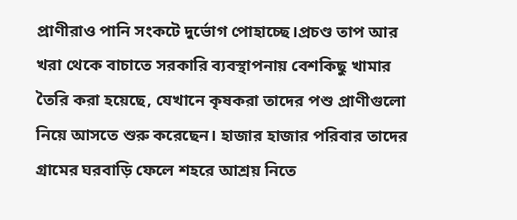প্রাণীরাও পানি সংকটে দুর্ভোগ পোহাচ্ছে।প্রচণ্ড তাপ আর খরা থেকে বাচাতে সরকারি ব্যবস্থাপনায় বেশকিছু খামার তৈরি করা হয়েছে, যেখানে কৃষকরা তাদের পশু প্রাণীগুলো নিয়ে আসতে শুরু করেছেন। হাজার হাজার পরিবার তাদের গ্রামের ঘরবাড়ি ফেলে শহরে আশ্রয় নিতে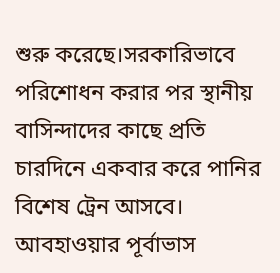শুরু করেছে।সরকারিভাবে পরিশোধন করার পর স্থানীয় বাসিন্দাদের কাছে প্রতি চারদিনে একবার করে পানির বিশেষ ট্রেন আসবে। আবহাওয়ার পূর্বাভাস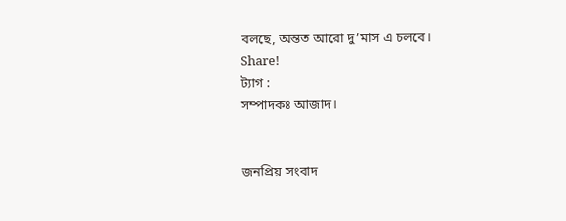বলছে, অন্তত আরো দু’মাস এ চলবে।
Share!
ট্যাগ :
সম্পাদকঃ আজাদ।


জনপ্রিয় সংবাদ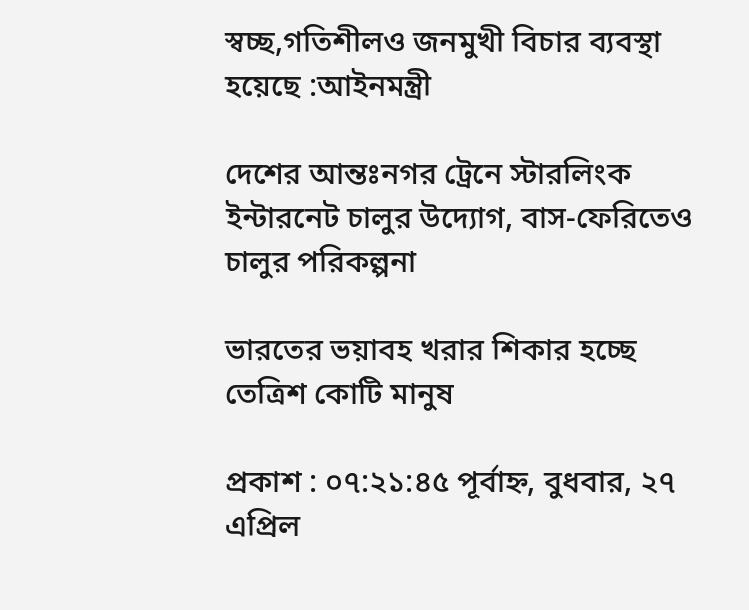স্বচ্ছ,গতিশীলও জনমুখী বিচার ব্যবস্থা হয়েছে :আইনমন্ত্রী

দেশের আন্তঃনগর ট্রেনে স্টারলিংক ইন্টারনেট চালুর উদ্যোগ, বাস-ফেরিতেও চালুর পরিকল্পনা

ভারতের ভয়াবহ খরার শিকার হচ্ছে তেত্রিশ কোটি মানুষ

প্রকাশ : ০৭:২১:৪৫ পূর্বাহ্ন, বুধবার, ২৭ এপ্রিল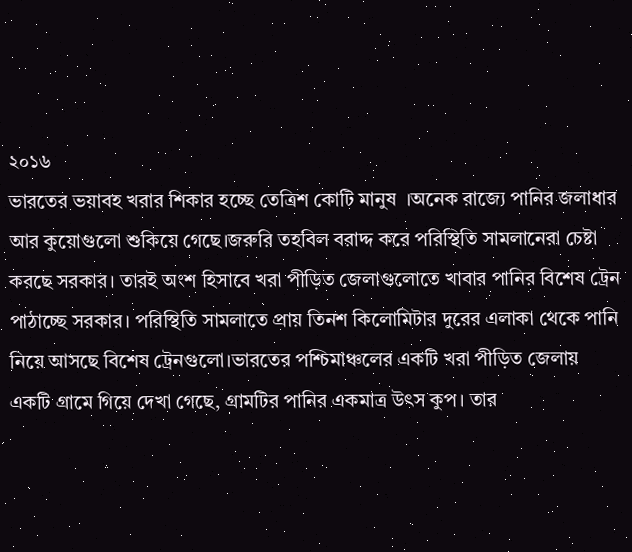২০১৬
ভারতের ভয়াবহ খরার শিকার হচ্ছে তেত্রিশ কোটি মানুষ  ।অনেক রাজ্যে পানির জলাধার আর কুয়োগুলো শুকিয়ে গেছে।জরুরি তহবিল বরাদ্দ করে পরিস্থিতি সামলানেরা চেষ্টা করছে সরকার। তারই অংশ হিসাবে খরা পীড়িত জেলাগুলোতে খাবার পানির বিশেষ ট্রেন পাঠাচ্ছে সরকার। পরিস্থিতি সামলাতে প্রায় তিনশ কিলোমিটার দুরের এলাকা থেকে পানি নিয়ে আসছে বিশেষ ট্রেনগুলো।ভারতের পশ্চিমাঞ্চলের একটি খরা পীড়িত জেলায় একটি গ্রামে গিয়ে দেখা গেছে, গ্রামটির পানির একমাত্র উৎস কুপ। তার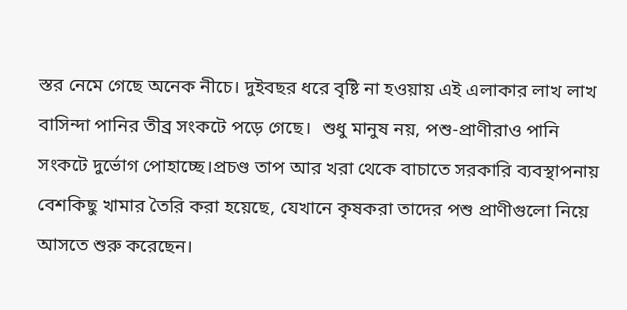স্তর নেমে গেছে অনেক নীচে। দুইবছর ধরে বৃষ্টি না হওয়ায় এই এলাকার লাখ লাখ বাসিন্দা পানির তীব্র সংকটে পড়ে গেছে।  শুধু মানুষ নয়, পশু-প্রাণীরাও পানি সংকটে দুর্ভোগ পোহাচ্ছে।প্রচণ্ড তাপ আর খরা থেকে বাচাতে সরকারি ব্যবস্থাপনায় বেশকিছু খামার তৈরি করা হয়েছে, যেখানে কৃষকরা তাদের পশু প্রাণীগুলো নিয়ে আসতে শুরু করেছেন।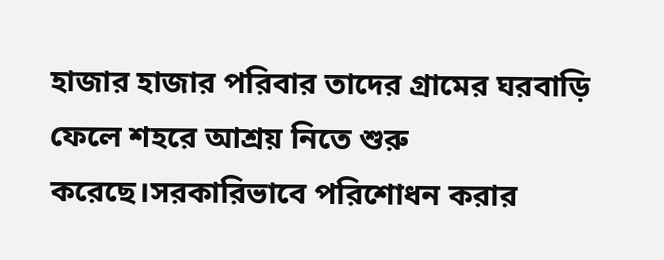হাজার হাজার পরিবার তাদের গ্রামের ঘরবাড়ি ফেলে শহরে আশ্রয় নিতে শুরু করেছে।সরকারিভাবে পরিশোধন করার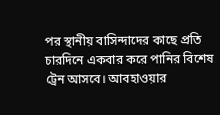পর স্থানীয় বাসিন্দাদের কাছে প্রতি চারদিনে একবার করে পানির বিশেষ ট্রেন আসবে। আবহাওয়ার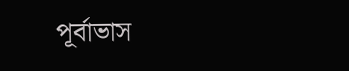পূর্বাভাস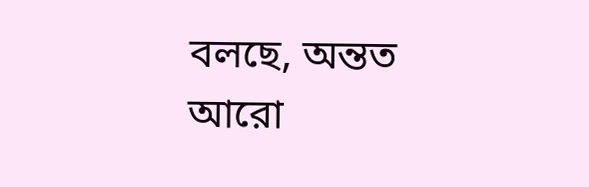বলছে, অন্তত আরো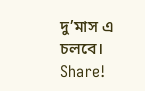দু’মাস এ চলবে।
Share!